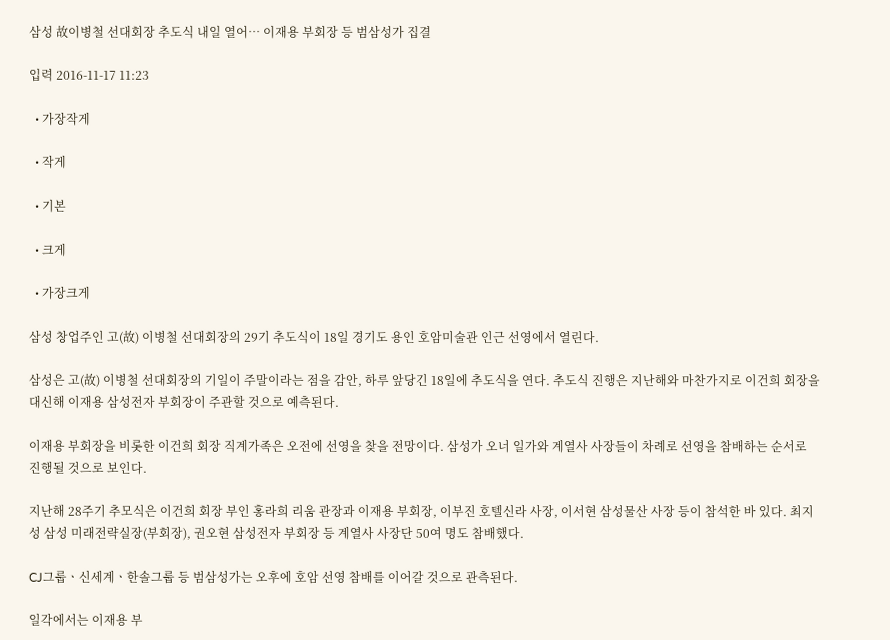삼성 故이병철 선대회장 추도식 내일 열어… 이재용 부회장 등 범삼성가 집결

입력 2016-11-17 11:23

  • 가장작게

  • 작게

  • 기본

  • 크게

  • 가장크게

삼성 창업주인 고(故) 이병철 선대회장의 29기 추도식이 18일 경기도 용인 호암미술관 인근 선영에서 열린다.

삼성은 고(故) 이병철 선대회장의 기일이 주말이라는 점을 감안, 하루 앞당긴 18일에 추도식을 연다. 추도식 진행은 지난해와 마찬가지로 이건희 회장을 대신해 이재용 삼성전자 부회장이 주관할 것으로 예측된다.

이재용 부회장을 비롯한 이건희 회장 직계가족은 오전에 선영을 찾을 전망이다. 삼성가 오너 일가와 계열사 사장들이 차례로 선영을 참배하는 순서로 진행될 것으로 보인다.

지난해 28주기 추모식은 이건희 회장 부인 홍라희 리움 관장과 이재용 부회장, 이부진 호텔신라 사장, 이서현 삼성물산 사장 등이 참석한 바 있다. 최지성 삼성 미래전략실장(부회장), 권오현 삼성전자 부회장 등 계열사 사장단 50여 명도 참배했다.

CJ그룹ㆍ신세계ㆍ한솔그룹 등 범삼성가는 오후에 호암 선영 참배를 이어갈 것으로 관측된다.

일각에서는 이재용 부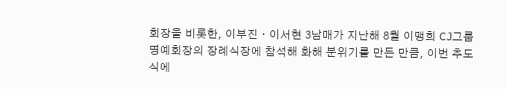회장을 비롯한, 이부진ㆍ이서현 3남매가 지난해 8월 이맹희 CJ그룹 명예회장의 장례식장에 참석해 화해 분위기를 만든 만큼, 이번 추도식에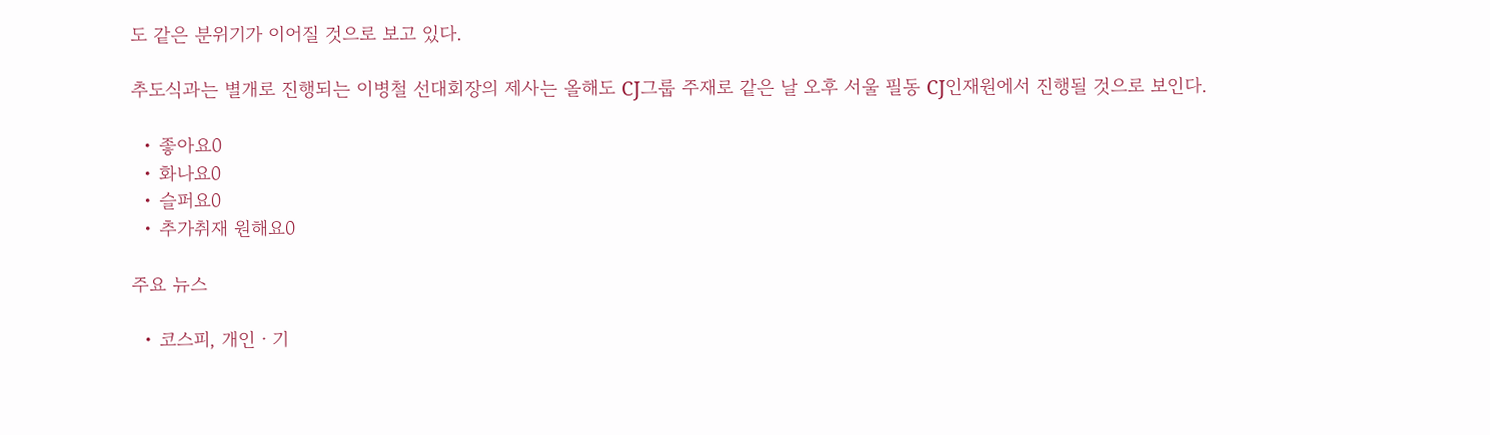도 같은 분위기가 이어질 것으로 보고 있다.

추도식과는 별개로 진행되는 이병철 선대회장의 제사는 올해도 CJ그룹 주재로 같은 날 오후 서울 필동 CJ인재원에서 진행될 것으로 보인다.

  • 좋아요0
  • 화나요0
  • 슬퍼요0
  • 추가취재 원해요0

주요 뉴스

  • 코스피, 개인ㆍ기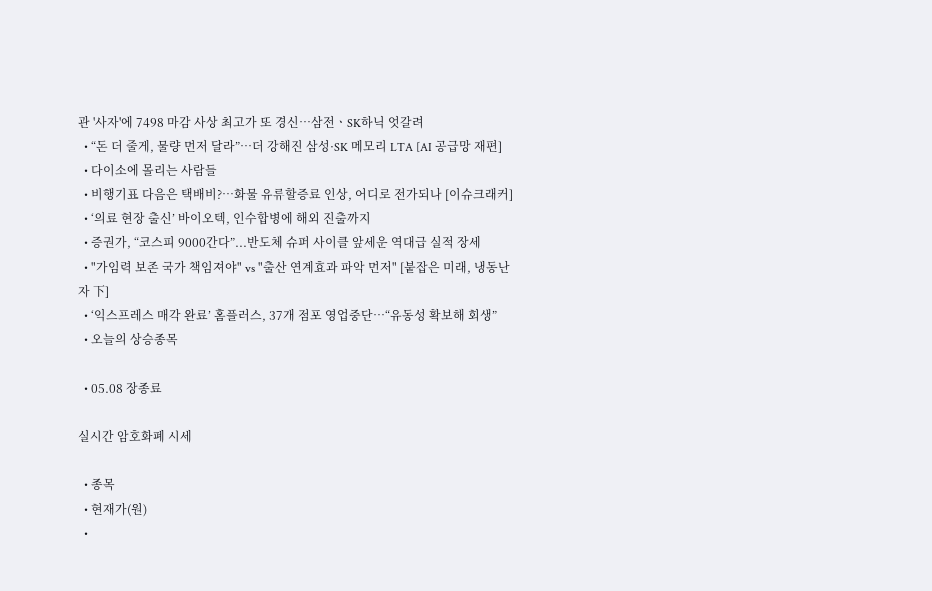관 '사자'에 7498 마감 사상 최고가 또 경신⋯삼전ㆍSK하닉 엇갈려
  • “돈 더 줄게, 물량 먼저 달라”…더 강해진 삼성·SK 메모리 LTA [AI 공급망 재편]
  • 다이소에 몰리는 사람들
  • 비행기표 다음은 택배비?⋯화물 유류할증료 인상, 어디로 전가되나 [이슈크래커]
  • ‘의료 현장 출신’ 바이오텍, 인수합병에 해외 진출까지
  • 증권가, “코스피 9000간다”...반도체 슈퍼 사이클 앞세운 역대급 실적 장세
  • "가임력 보존 국가 책임져야" vs "출산 연계효과 파악 먼저" [붙잡은 미래, 냉동난자 下]
  • ‘익스프레스 매각 완료’ 홈플러스, 37개 점포 영업중단⋯“유동성 확보해 회생”
  • 오늘의 상승종목

  • 05.08 장종료

실시간 암호화폐 시세

  • 종목
  • 현재가(원)
  •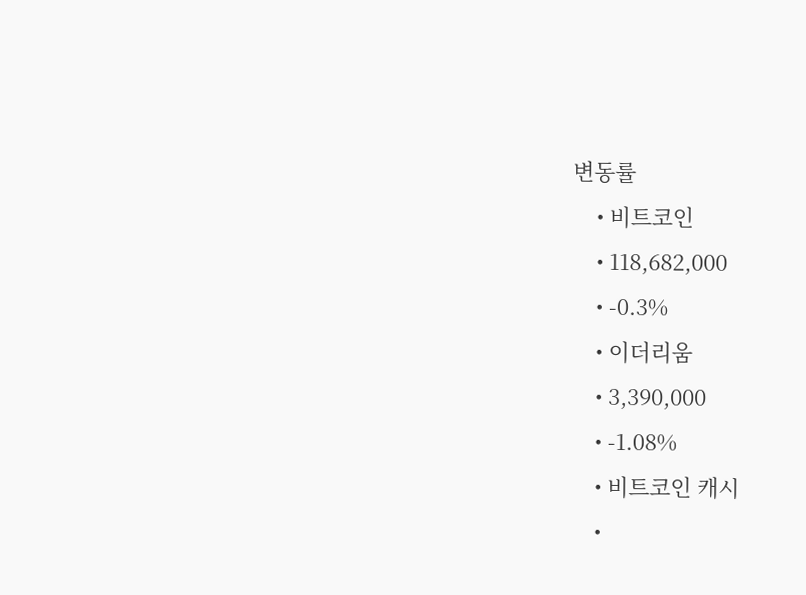변동률
    • 비트코인
    • 118,682,000
    • -0.3%
    • 이더리움
    • 3,390,000
    • -1.08%
    • 비트코인 캐시
    •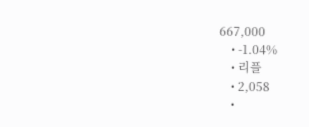667,000
    • -1.04%
    • 리플
    • 2,058
    •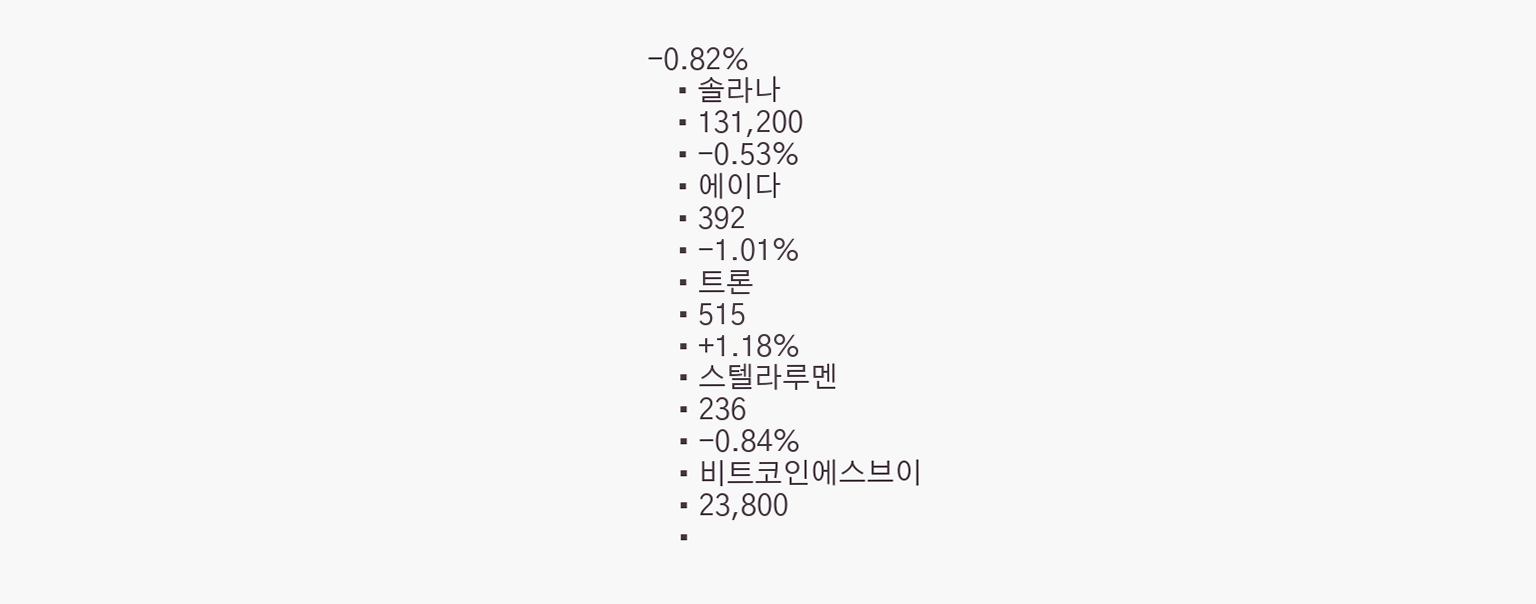-0.82%
    • 솔라나
    • 131,200
    • -0.53%
    • 에이다
    • 392
    • -1.01%
    • 트론
    • 515
    • +1.18%
    • 스텔라루멘
    • 236
    • -0.84%
    • 비트코인에스브이
    • 23,800
    •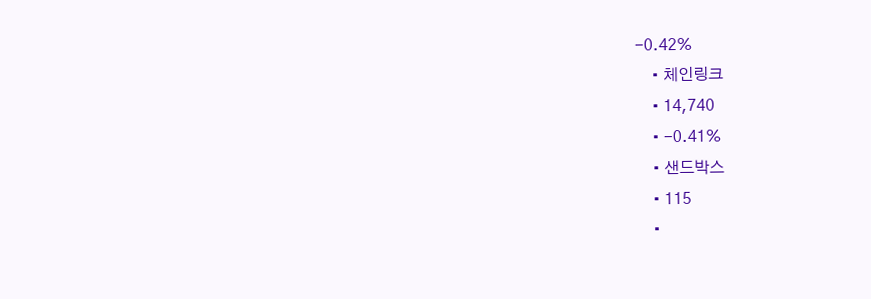-0.42%
    • 체인링크
    • 14,740
    • -0.41%
    • 샌드박스
    • 115
    •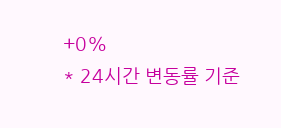+0%
* 24시간 변동률 기준